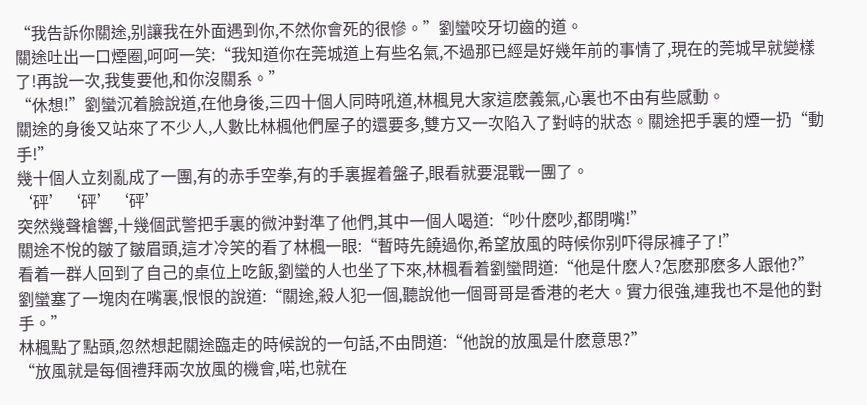“我告訴你關途,别讓我在外面遇到你,不然你會死的很慘。”劉蠻咬牙切齒的道。
關途吐出一口煙圈,呵呵一笑:“我知道你在莞城道上有些名氣,不過那已經是好幾年前的事情了,現在的莞城早就變樣了!再說一次,我隻要他,和你沒關系。”
“休想!”劉蠻沉着臉說道,在他身後,三四十個人同時吼道,林楓見大家這麽義氣,心裏也不由有些感動。
關途的身後又站來了不少人,人數比林楓他們屋子的還要多,雙方又一次陷入了對峙的狀态。關途把手裏的煙一扔“動手!”
幾十個人立刻亂成了一團,有的赤手空拳,有的手裏握着盤子,眼看就要混戰一團了。
‘砰’‘砰’‘砰’
突然幾聲槍響,十幾個武警把手裏的微沖對準了他們,其中一個人喝道:“吵什麽吵,都閉嘴!”
關途不悅的皺了皺眉頭,這才冷笑的看了林楓一眼:“暫時先饒過你,希望放風的時候你别吓得尿褲子了!”
看着一群人回到了自己的桌位上吃飯,劉蠻的人也坐了下來,林楓看着劉蠻問道:“他是什麽人?怎麽那麽多人跟他?”
劉蠻塞了一塊肉在嘴裏,恨恨的說道:“關途,殺人犯一個,聽說他一個哥哥是香港的老大。實力很強,連我也不是他的對手。”
林楓點了點頭,忽然想起關途臨走的時候說的一句話,不由問道:“他說的放風是什麽意思?”
“放風就是每個禮拜兩次放風的機會,喏,也就在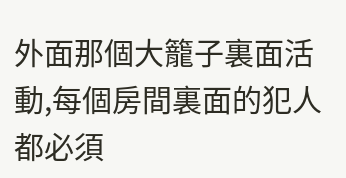外面那個大籠子裏面活動,每個房間裏面的犯人都必須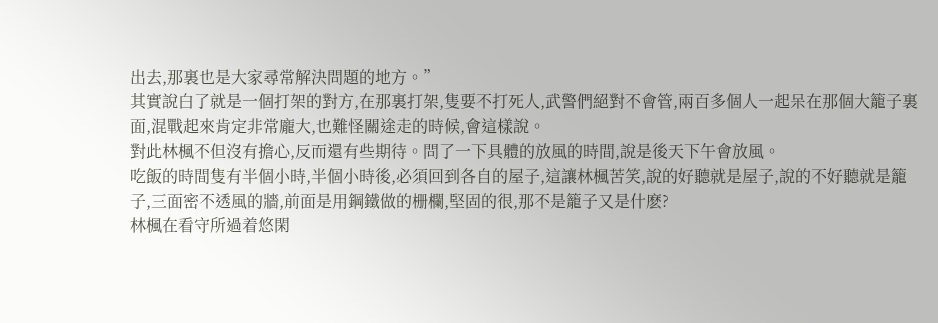出去,那裏也是大家尋常解決問題的地方。”
其實說白了就是一個打架的對方,在那裏打架,隻要不打死人,武警們絕對不會管,兩百多個人一起呆在那個大籠子裏面,混戰起來肯定非常龐大,也難怪關途走的時候,會這樣說。
對此林楓不但沒有擔心,反而還有些期待。問了一下具體的放風的時間,說是後天下午會放風。
吃飯的時間隻有半個小時,半個小時後,必須回到各自的屋子,這讓林楓苦笑,說的好聽就是屋子,說的不好聽就是籠子,三面密不透風的牆,前面是用鋼鐵做的栅欄,堅固的很,那不是籠子又是什麽?
林楓在看守所過着悠閑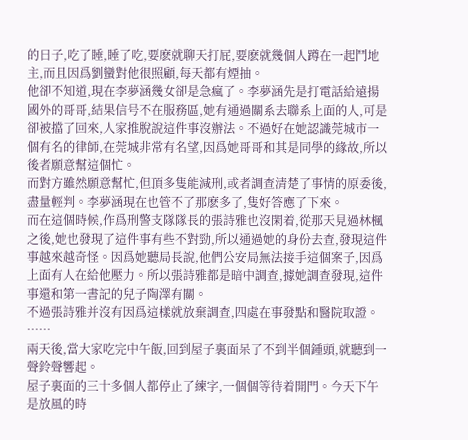的日子,吃了睡,睡了吃,要麽就聊天打屁,要麽就幾個人蹲在一起鬥地主,而且因爲劉蠻對他很照顧,每天都有煙抽。
他卻不知道,現在李夢涵幾女卻是急瘋了。李夢涵先是打電話給遠揚國外的哥哥,結果信号不在服務區,她有通過關系去聯系上面的人,可是卻被擋了回來,人家推脫說這件事沒辦法。不過好在她認識莞城市一個有名的律師,在莞城非常有名望,因爲她哥哥和其是同學的緣故,所以後者願意幫這個忙。
而對方雖然願意幫忙,但頂多隻能減刑,或者調查清楚了事情的原委後,盡量輕判。李夢涵現在也管不了那麽多了,隻好答應了下來。
而在這個時候,作爲刑警支隊隊長的張詩雅也沒閑着,從那天見過林楓之後,她也發現了這件事有些不對勁,所以通過她的身份去查,發現這件事越來越奇怪。因爲她聽局長說,他們公安局無法接手這個案子,因爲上面有人在給他壓力。所以張詩雅都是暗中調查,據她調查發現,這件事還和第一書記的兒子陶澤有關。
不過張詩雅并沒有因爲這樣就放棄調查,四處在事發點和醫院取證。
……
兩天後,當大家吃完中午飯,回到屋子裏面呆了不到半個鍾頭,就聽到一聲鈴聲響起。
屋子裏面的三十多個人都停止了練字,一個個等待着開門。今天下午是放風的時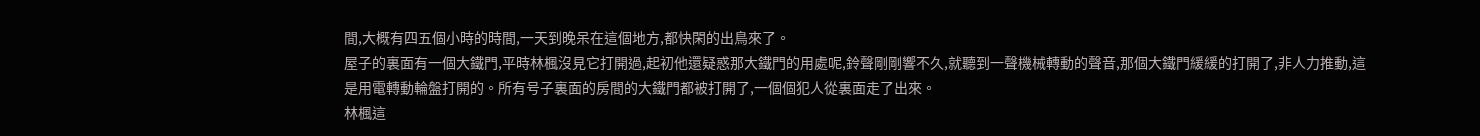間,大概有四五個小時的時間,一天到晚呆在這個地方,都快閑的出鳥來了。
屋子的裏面有一個大鐵門,平時林楓沒見它打開過,起初他還疑惑那大鐵門的用處呢,鈴聲剛剛響不久,就聽到一聲機械轉動的聲音,那個大鐵門緩緩的打開了,非人力推動,這是用電轉動輪盤打開的。所有号子裏面的房間的大鐵門都被打開了,一個個犯人從裏面走了出來。
林楓這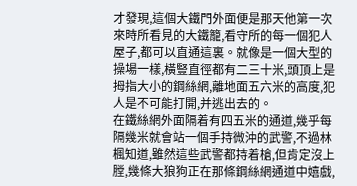才發現,這個大鐵門外面便是那天他第一次來時所看見的大鐵籠,看守所的每一個犯人屋子,都可以直通這裏。就像是一個大型的操場一樣,橫豎直徑都有二三十米,頭頂上是拇指大小的鋼絲網,離地面五六米的高度,犯人是不可能打開,并逃出去的。
在鐵絲網外面隔着有四五米的通道,幾乎每隔幾米就會站一個手持微沖的武警,不過林楓知道,雖然這些武警都持着槍,但肯定沒上膛,幾條大狼狗正在那條鋼絲網通道中嬉戲,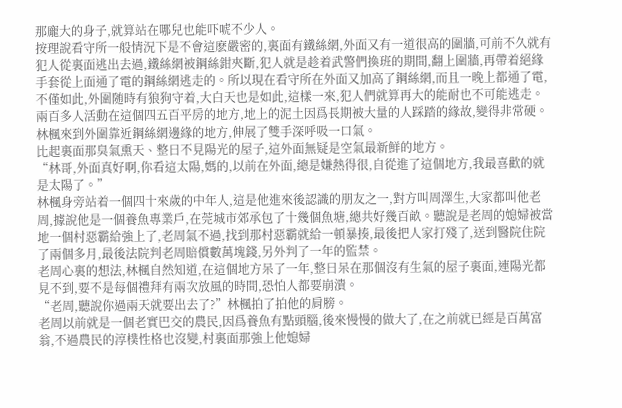那龐大的身子,就算站在哪兒也能吓唬不少人。
按理說看守所一般情況下是不會這麽嚴密的,裏面有鐵絲網,外面又有一道很高的圍牆,可前不久就有犯人從裏面逃出去過,鐵絲網被鋼絲鉗夾斷,犯人就是趁着武警們換班的期間,翻上圍牆,再帶着絕緣手套從上面通了電的鋼絲網逃走的。所以現在看守所在外面又加高了鋼絲網,而且一晚上都通了電,不僅如此,外圍随時有狼狗守着,大白天也是如此,這樣一來,犯人們就算再大的能耐也不可能逃走。
兩百多人活動在這個四五百平房的地方,地上的泥土因爲長期被大量的人踩踏的緣故,變得非常硬。林楓來到外圍靠近鋼絲網邊緣的地方,伸展了雙手深呼吸一口氣。
比起裏面那臭氣熏天、整日不見陽光的屋子,這外面無疑是空氣最新鮮的地方。
“林哥,外面真好啊,你看這太陽,媽的,以前在外面,總是嫌熱得很,自從進了這個地方,我最喜歡的就是太陽了。”
林楓身旁站着一個四十來歲的中年人,這是他進來後認識的朋友之一,對方叫周澤生,大家都叫他老周,據說他是一個養魚專業戶,在莞城市郊承包了十幾個魚塘,總共好幾百畝。聽說是老周的媳婦被當地一個村惡霸給強上了,老周氣不過,找到那村惡霸就給一頓暴揍,最後把人家打殘了,送到醫院住院了兩個多月,最後法院判老周賠償數萬塊錢,另外判了一年的監禁。
老周心裏的想法,林楓自然知道,在這個地方呆了一年,整日呆在那個沒有生氣的屋子裏面,連陽光都見不到,要不是每個禮拜有兩次放風的時間,恐怕人都要崩潰。
“老周,聽說你過兩天就要出去了?”林楓拍了拍他的肩膀。
老周以前就是一個老實巴交的農民,因爲養魚有點頭腦,後來慢慢的做大了,在之前就已經是百萬富翁,不過農民的淳樸性格也沒變,村裏面那強上他媳婦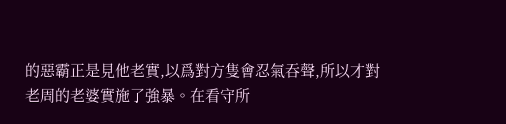的惡霸正是見他老實,以爲對方隻會忍氣吞聲,所以才對老周的老婆實施了強暴。在看守所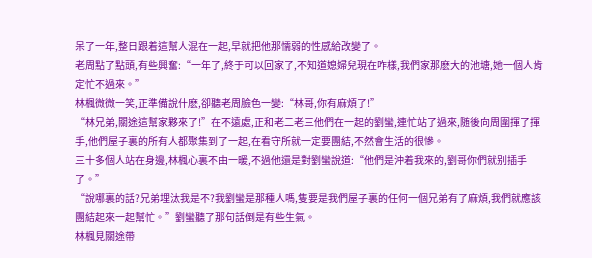呆了一年,整日跟着這幫人混在一起,早就把他那懦弱的性感給改變了。
老周點了點頭,有些興奮:“一年了,終于可以回家了,不知道媳婦兒現在咋樣,我們家那麽大的池塘,她一個人肯定忙不過來。”
林楓微微一笑,正準備說什麽,卻聽老周臉色一變:“林哥,你有麻煩了!”
“林兄弟,關途這幫家夥來了!”在不遠處,正和老二老三他們在一起的劉蠻,連忙站了過來,随後向周圍揮了揮手,他們屋子裏的所有人都聚集到了一起,在看守所就一定要團結,不然會生活的很慘。
三十多個人站在身邊,林楓心裏不由一暖,不過他還是對劉蠻說道:“他們是沖着我來的,劉哥你們就别插手了。”
“說哪裏的話?兄弟埋汰我是不?我劉蠻是那種人嗎,隻要是我們屋子裏的任何一個兄弟有了麻煩,我們就應該團結起來一起幫忙。”劉蠻聽了那句話倒是有些生氣。
林楓見關途帶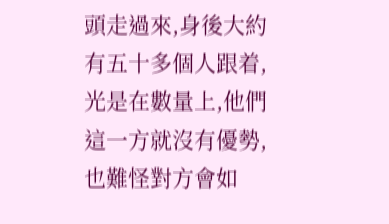頭走過來,身後大約有五十多個人跟着,光是在數量上,他們這一方就沒有優勢,也難怪對方會如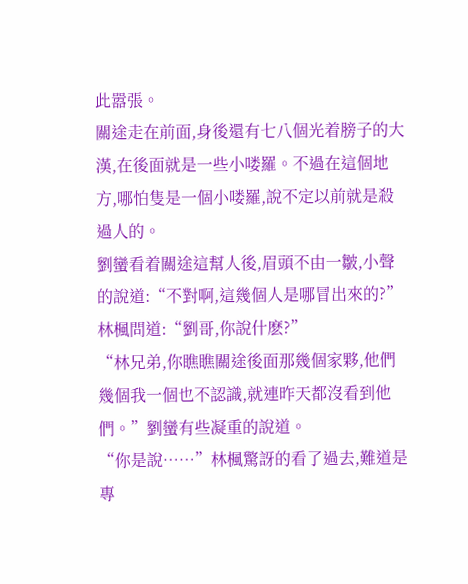此嚣張。
關途走在前面,身後還有七八個光着膀子的大漢,在後面就是一些小喽羅。不過在這個地方,哪怕隻是一個小喽羅,說不定以前就是殺過人的。
劉蠻看着關途這幫人後,眉頭不由一皺,小聲的說道:“不對啊,這幾個人是哪冒出來的?”
林楓問道:“劉哥,你說什麽?”
“林兄弟,你瞧瞧關途後面那幾個家夥,他們幾個我一個也不認識,就連昨天都沒看到他們。”劉蠻有些凝重的說道。
“你是說……”林楓驚訝的看了過去,難道是專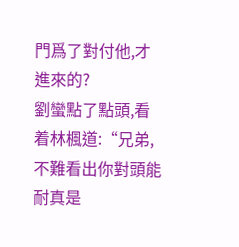門爲了對付他,才進來的?
劉蠻點了點頭,看着林楓道:“兄弟,不難看出你對頭能耐真是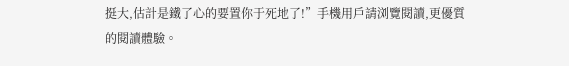挺大,估計是鐵了心的要置你于死地了!”手機用戶請浏覽閱讀,更優質的閱讀體驗。